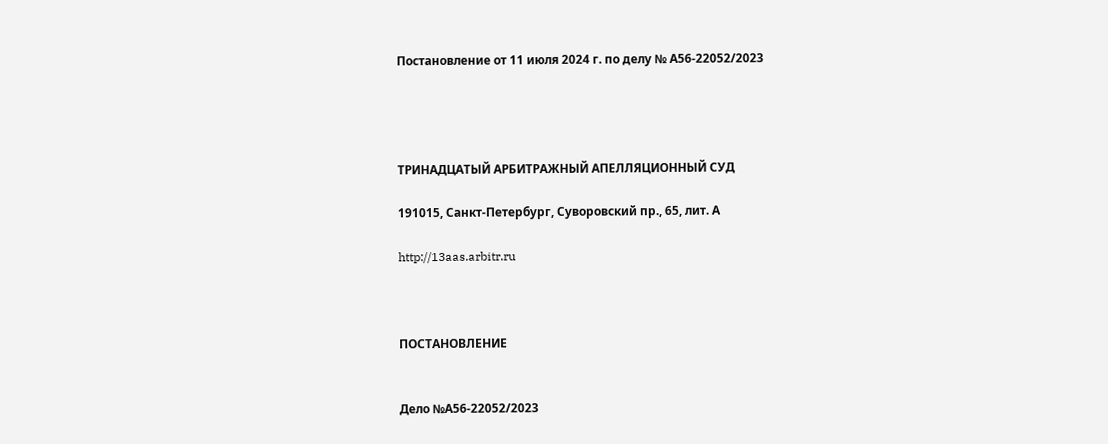Постановление от 11 июля 2024 г. по делу № А56-22052/2023




ТРИНАДЦАТЫЙ АРБИТРАЖНЫЙ АПЕЛЛЯЦИОННЫЙ СУД

191015, Санкт-Петербург, Суворовский пр., 65, лит. А

http://13aas.arbitr.ru



ПОСТАНОВЛЕНИЕ


Дело №А56-22052/2023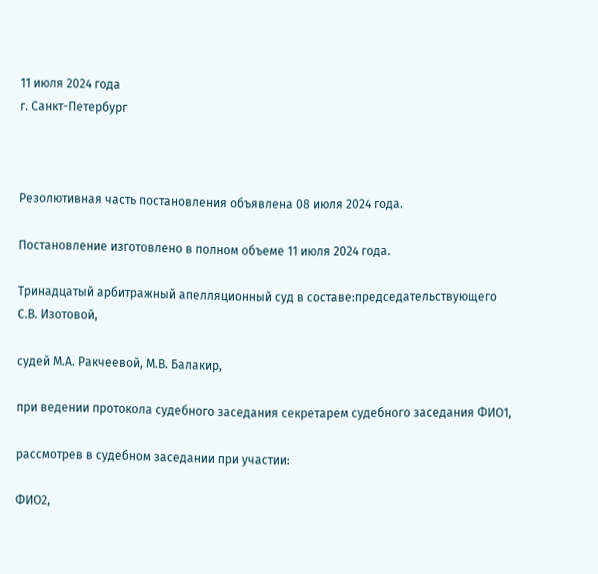11 июля 2024 года
г. Санкт-Петербург



Резолютивная часть постановления объявлена 08 июля 2024 года.

Постановление изготовлено в полном объеме 11 июля 2024 года.

Тринадцатый арбитражный апелляционный суд в составе:председательствующего С.В. Изотовой,

судей М.А. Ракчеевой, М.В. Балакир,

при ведении протокола судебного заседания секретарем судебного заседания ФИО1,

рассмотрев в судебном заседании при участии:

ФИО2,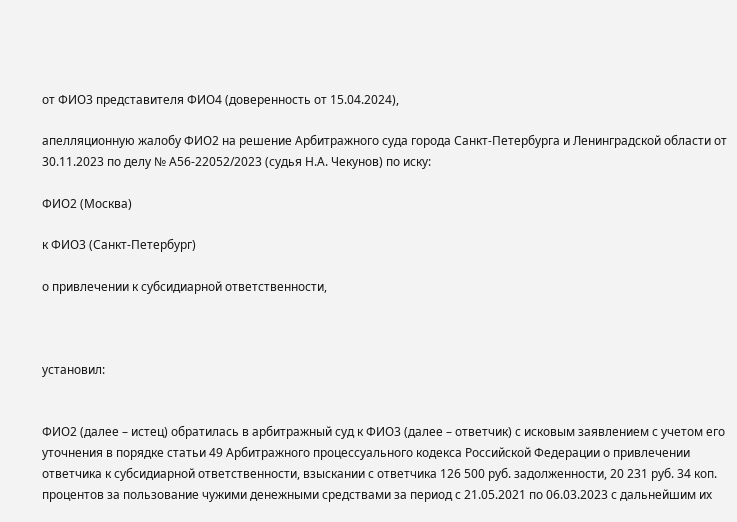от ФИО3 представителя ФИО4 (доверенность от 15.04.2024),

апелляционную жалобу ФИО2 на решение Арбитражного суда города Санкт-Петербурга и Ленинградской области от 30.11.2023 по делу № А56-22052/2023 (судья Н.А. Чекунов) по иску:

ФИО2 (Москва)

к ФИО3 (Санкт-Петербург)

о привлечении к субсидиарной ответственности,



установил:


ФИО2 (далее – истец) обратилась в арбитражный суд к ФИО3 (далее – ответчик) с исковым заявлением с учетом его уточнения в порядке статьи 49 Арбитражного процессуального кодекса Российской Федерации о привлечении ответчика к субсидиарной ответственности, взыскании с ответчика 126 500 руб. задолженности, 20 231 руб. 34 коп. процентов за пользование чужими денежными средствами за период с 21.05.2021 по 06.03.2023 с дальнейшим их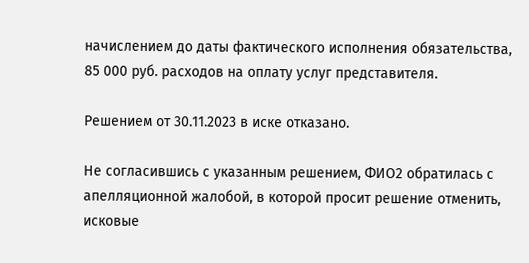начислением до даты фактического исполнения обязательства, 85 000 руб. расходов на оплату услуг представителя.

Решением от 30.11.2023 в иске отказано.

Не согласившись с указанным решением, ФИО2 обратилась с апелляционной жалобой, в которой просит решение отменить, исковые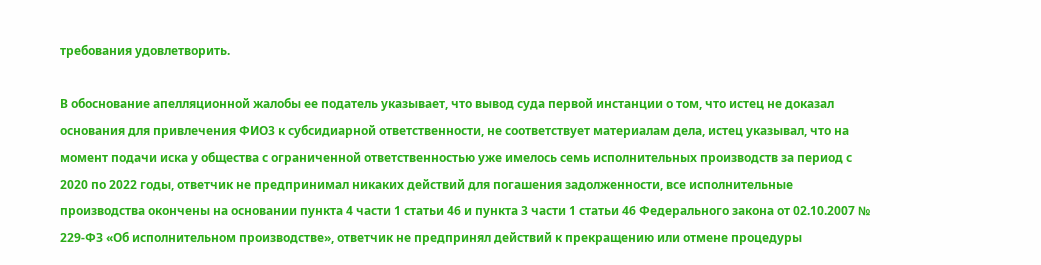требования удовлетворить.

В обоснование апелляционной жалобы ее податель указывает, что вывод суда первой инстанции о том, что истец не доказал основания для привлечения ФИО3 к субсидиарной ответственности, не соответствует материалам дела, истец указывал, что на момент подачи иска у общества с ограниченной ответственностью уже имелось семь исполнительных производств за период с 2020 по 2022 годы, ответчик не предпринимал никаких действий для погашения задолженности, все исполнительные производства окончены на основании пункта 4 части 1 статьи 46 и пункта 3 части 1 статьи 46 Федерального закона от 02.10.2007 № 229-ФЗ «Об исполнительном производстве», ответчик не предпринял действий к прекращению или отмене процедуры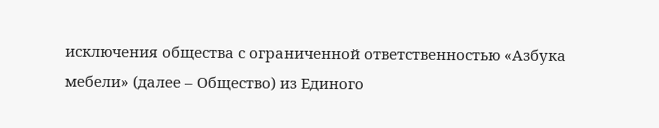исключения общества с ограниченной ответственностью «Азбука мебели» (далее – Общество) из Единого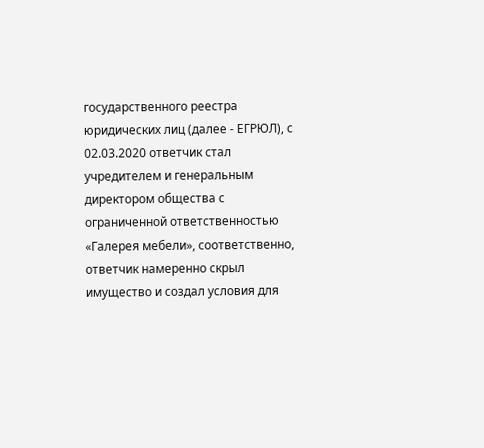государственного реестра юридических лиц (далее - ЕГРЮЛ), с 02.03.2020 ответчик стал учредителем и генеральным директором общества с ограниченной ответственностью «Галерея мебели», соответственно, ответчик намеренно скрыл имущество и создал условия для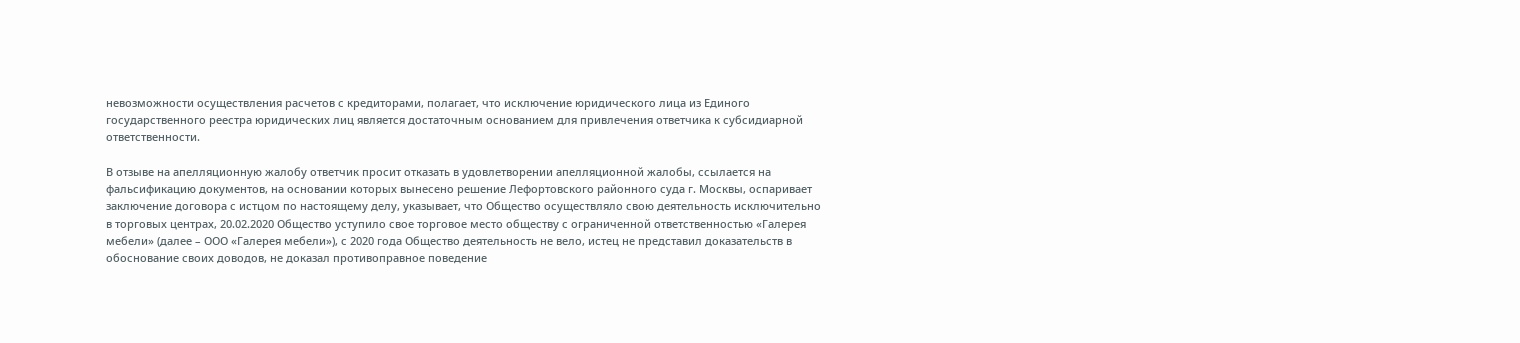невозможности осуществления расчетов с кредиторами, полагает, что исключение юридического лица из Единого государственного реестра юридических лиц является достаточным основанием для привлечения ответчика к субсидиарной ответственности.

В отзыве на апелляционную жалобу ответчик просит отказать в удовлетворении апелляционной жалобы, ссылается на фальсификацию документов, на основании которых вынесено решение Лефортовского районного суда г. Москвы, оспаривает заключение договора с истцом по настоящему делу, указывает, что Общество осуществляло свою деятельность исключительно в торговых центрах, 20.02.2020 Общество уступило свое торговое место обществу с ограниченной ответственностью «Галерея мебели» (далее – ООО «Галерея мебели»), с 2020 года Общество деятельность не вело, истец не представил доказательств в обоснование своих доводов, не доказал противоправное поведение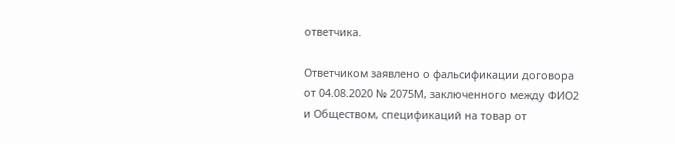ответчика.

Ответчиком заявлено о фальсификации договора от 04.08.2020 № 2075М, заключенного между ФИО2 и Обществом, спецификаций на товар от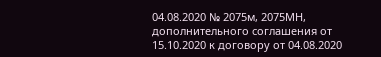04.08.2020 № 2075м, 2075МН, дополнительного соглашения от 15.10.2020 к договору от 04.08.2020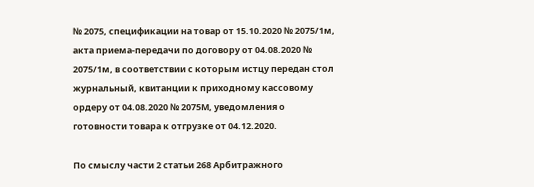№ 2075, спецификации на товар от 15.10.2020 № 2075/1м, акта приема-передачи по договору от 04.08.2020 № 2075/1м, в соответствии с которым истцу передан стол журнальный, квитанции к приходному кассовому ордеру от 04.08.2020 № 2075М, уведомления о готовности товара к отгрузке от 04.12.2020.

По смыслу части 2 статьи 268 Арбитражного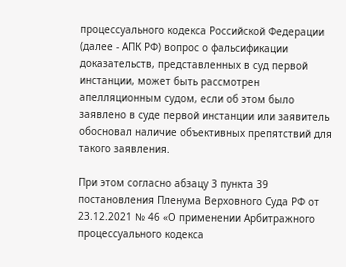процессуального кодекса Российской Федерации (далее - АПК РФ) вопрос о фальсификации доказательств, представленных в суд первой инстанции, может быть рассмотрен апелляционным судом, если об этом было заявлено в суде первой инстанции или заявитель обосновал наличие объективных препятствий для такого заявления.

При этом согласно абзацу 3 пункта 39 постановления Пленума Верховного Суда РФ от 23.12.2021 № 46 «О применении Арбитражного процессуального кодекса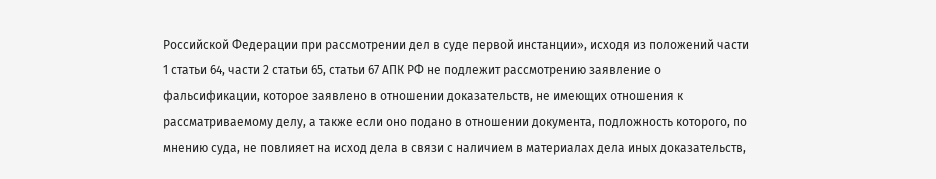Российской Федерации при рассмотрении дел в суде первой инстанции», исходя из положений части 1 статьи 64, части 2 статьи 65, статьи 67 АПК РФ не подлежит рассмотрению заявление о фальсификации, которое заявлено в отношении доказательств, не имеющих отношения к рассматриваемому делу, а также если оно подано в отношении документа, подложность которого, по мнению суда, не повлияет на исход дела в связи с наличием в материалах дела иных доказательств,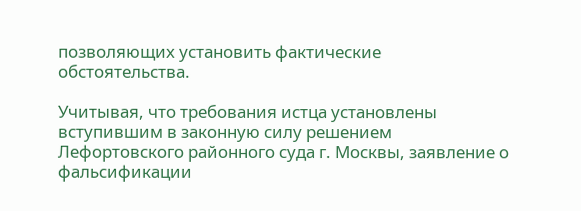позволяющих установить фактические обстоятельства.

Учитывая, что требования истца установлены вступившим в законную силу решением Лефортовского районного суда г. Москвы, заявление о фальсификации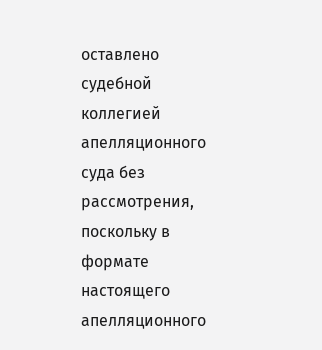оставлено судебной коллегией апелляционного суда без рассмотрения, поскольку в формате настоящего апелляционного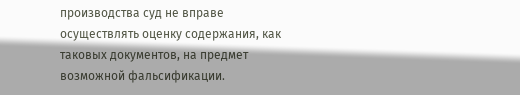производства суд не вправе осуществлять оценку содержания, как таковых документов, на предмет возможной фальсификации.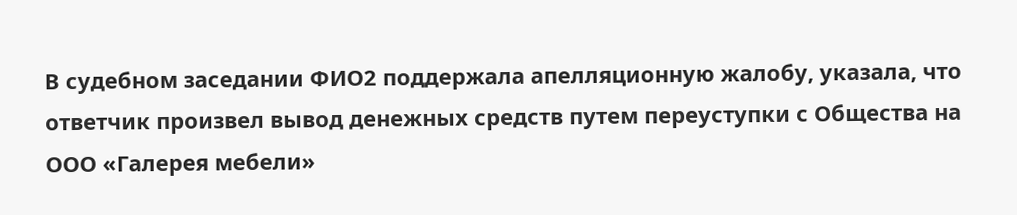В судебном заседании ФИО2 поддержала апелляционную жалобу, указала, что ответчик произвел вывод денежных средств путем переуступки с Общества на ООО «Галерея мебели»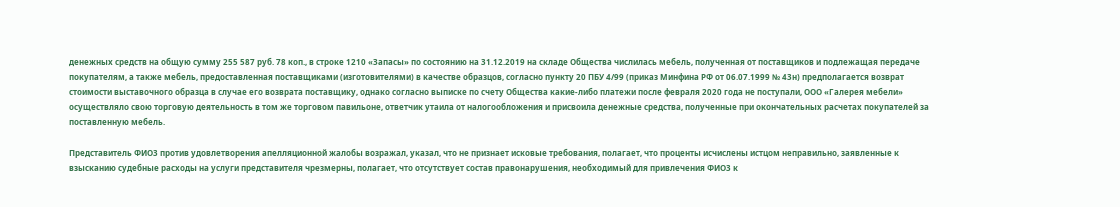денежных средств на общую сумму 255 587 руб. 78 коп., в строке 1210 «Запасы» по состоянию на 31.12.2019 на складе Общества числилась мебель, полученная от поставщиков и подлежащая передаче покупателям, а также мебель, предоставленная поставщиками (изготовителями) в качестве образцов, согласно пункту 20 ПБУ 4/99 (приказ Минфина РФ от 06.07.1999 № 43н) предполагается возврат стоимости выставочного образца в случае его возврата поставщику, однако согласно выписке по счету Общества какие-либо платежи после февраля 2020 года не поступали, ООО «Галерея мебели» осуществляло свою торговую деятельность в том же торговом павильоне, ответчик утаила от налогообложения и присвоила денежные средства, полученные при окончательных расчетах покупателей за поставленную мебель.

Представитель ФИО3 против удовлетворения апелляционной жалобы возражал, указал, что не признает исковые требования, полагает, что проценты исчислены истцом неправильно, заявленные к взысканию судебные расходы на услуги представителя чрезмерны, полагает, что отсутствует состав правонарушения, необходимый для привлечения ФИО3 к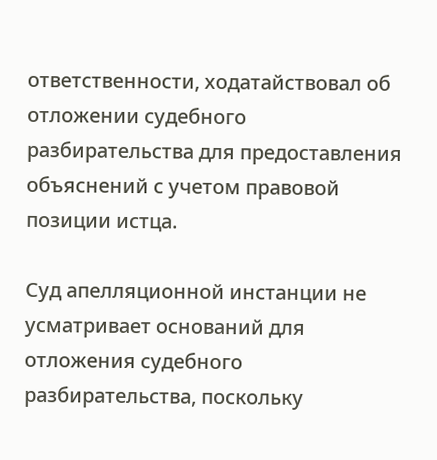ответственности, ходатайствовал об отложении судебного разбирательства для предоставления объяснений с учетом правовой позиции истца.

Суд апелляционной инстанции не усматривает оснований для отложения судебного разбирательства, поскольку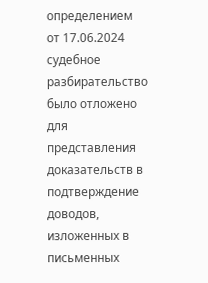определением от 17.06.2024 судебное разбирательство было отложено для представления доказательств в подтверждение доводов, изложенных в письменных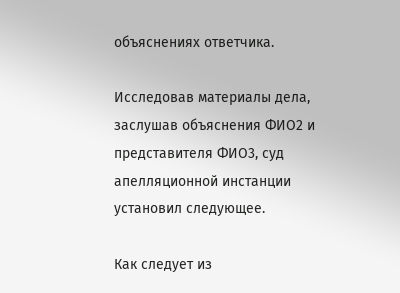объяснениях ответчика.

Исследовав материалы дела, заслушав объяснения ФИО2 и представителя ФИО3, суд апелляционной инстанции установил следующее.

Как следует из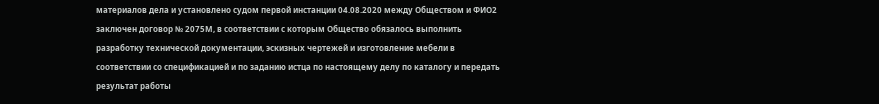материалов дела и установлено судом первой инстанции 04.08.2020 между Обществом и ФИО2 заключен договор № 2075М, в соответствии с которым Общество обязалось выполнить разработку технической документации, эскизных чертежей и изготовление мебели в соответствии со спецификацией и по заданию истца по настоящему делу по каталогу и передать результат работы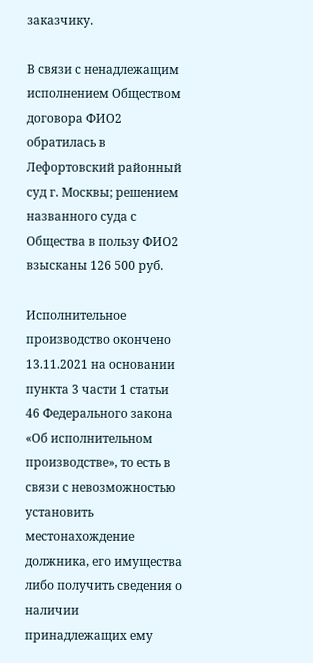заказчику.

В связи с ненадлежащим исполнением Обществом договора ФИО2 обратилась в Лефортовский районный суд г. Москвы; решением названного суда с Общества в пользу ФИО2 взысканы 126 500 руб.

Исполнительное производство окончено 13.11.2021 на основании пункта 3 части 1 статьи 46 Федерального закона «Об исполнительном производстве», то есть в связи с невозможностью установить местонахождение должника, его имущества либо получить сведения о наличии принадлежащих ему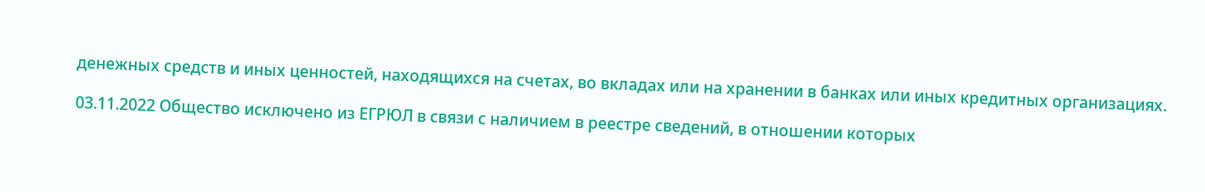денежных средств и иных ценностей, находящихся на счетах, во вкладах или на хранении в банках или иных кредитных организациях.

03.11.2022 Общество исключено из ЕГРЮЛ в связи с наличием в реестре сведений, в отношении которых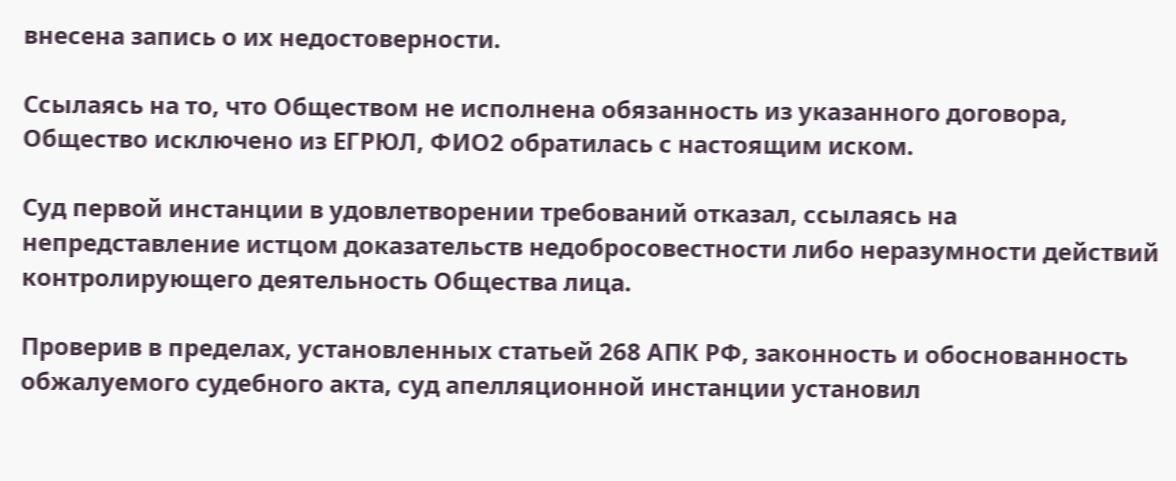внесена запись о их недостоверности.

Ссылаясь на то, что Обществом не исполнена обязанность из указанного договора, Общество исключено из ЕГРЮЛ, ФИО2 обратилась с настоящим иском.

Суд первой инстанции в удовлетворении требований отказал, ссылаясь на непредставление истцом доказательств недобросовестности либо неразумности действий контролирующего деятельность Общества лица.

Проверив в пределах, установленных статьей 268 АПК РФ, законность и обоснованность обжалуемого судебного акта, суд апелляционной инстанции установил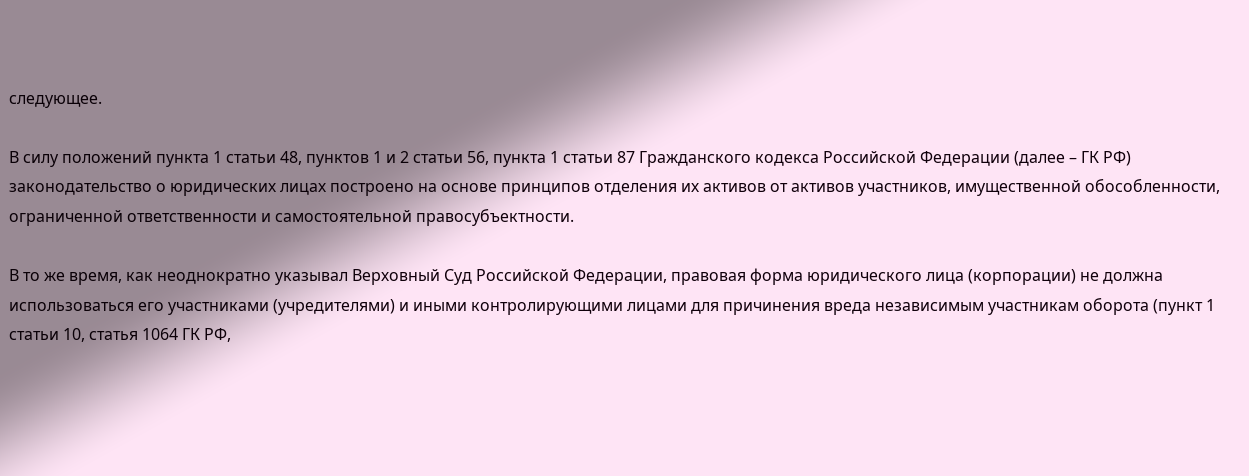следующее.

В силу положений пункта 1 статьи 48, пунктов 1 и 2 статьи 56, пункта 1 статьи 87 Гражданского кодекса Российской Федерации (далее – ГК РФ) законодательство о юридических лицах построено на основе принципов отделения их активов от активов участников, имущественной обособленности, ограниченной ответственности и самостоятельной правосубъектности.

В то же время, как неоднократно указывал Верховный Суд Российской Федерации, правовая форма юридического лица (корпорации) не должна использоваться его участниками (учредителями) и иными контролирующими лицами для причинения вреда независимым участникам оборота (пункт 1 статьи 10, статья 1064 ГК РФ,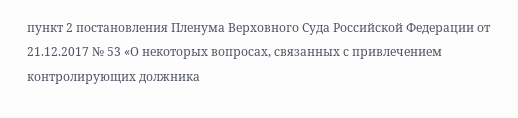пункт 2 постановления Пленума Верховного Суда Российской Федерации от 21.12.2017 № 53 «О некоторых вопросах, связанных с привлечением контролирующих должника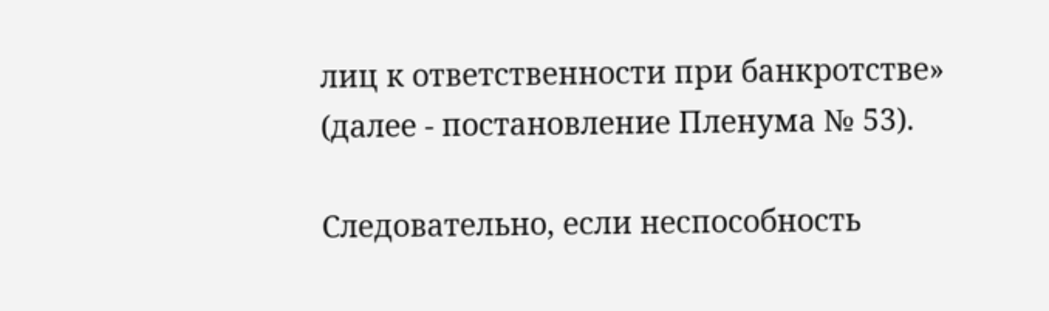лиц к ответственности при банкротстве» (далее - постановление Пленума № 53).

Следовательно, если неспособность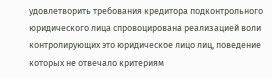удовлетворить требования кредитора подконтрольного юридического лица спровоцирована реализацией воли контролирующих это юридическое лицо лиц, поведение которых не отвечало критериям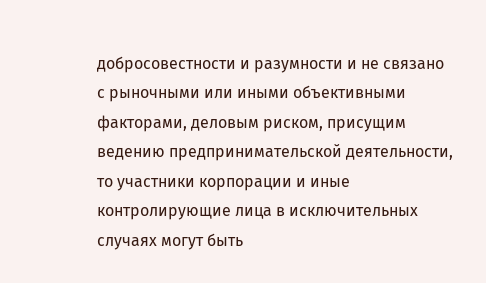добросовестности и разумности и не связано с рыночными или иными объективными факторами, деловым риском, присущим ведению предпринимательской деятельности, то участники корпорации и иные контролирующие лица в исключительных случаях могут быть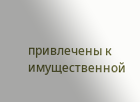привлечены к имущественной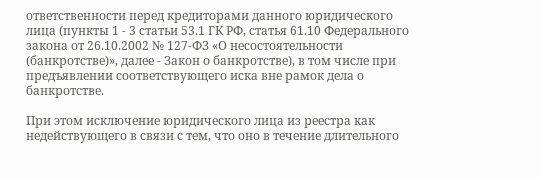ответственности перед кредиторами данного юридического лица (пункты 1 - 3 статьи 53.1 ГК РФ, статья 61.10 Федерального закона от 26.10.2002 № 127-ФЗ «О несостоятельности (банкротстве)», далее - Закон о банкротстве), в том числе при предъявлении соответствующего иска вне рамок дела о банкротстве.

При этом исключение юридического лица из реестра как недействующего в связи с тем, что оно в течение длительного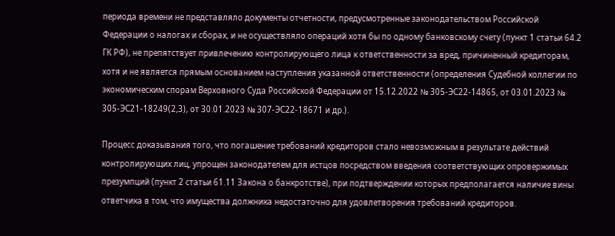периода времени не представляло документы отчетности, предусмотренные законодательством Российской Федерации о налогах и сборах, и не осуществляло операций хотя бы по одному банковскому счету (пункт 1 статьи 64.2 ГК РФ), не препятствует привлечению контролирующего лица к ответственности за вред, причиненный кредиторам, хотя и не является прямым основанием наступления указанной ответственности (определения Судебной коллегии по экономическим спорам Верховного Суда Российской Федерации от 15.12.2022 № 305-ЭС22-14865, от 03.01.2023 № 305-ЭС21-18249(2,3), от 30.01.2023 № 307-ЭС22-18671 и др.).

Процесс доказывания того, что погашение требований кредиторов стало невозможным в результате действий контролирующих лиц, упрощен законодателем для истцов посредством введения соответствующих опровержимых презумпций (пункт 2 статьи 61.11 Закона о банкротстве), при подтверждении которых предполагается наличие вины ответчика в том, что имущества должника недостаточно для удовлетворения требований кредиторов.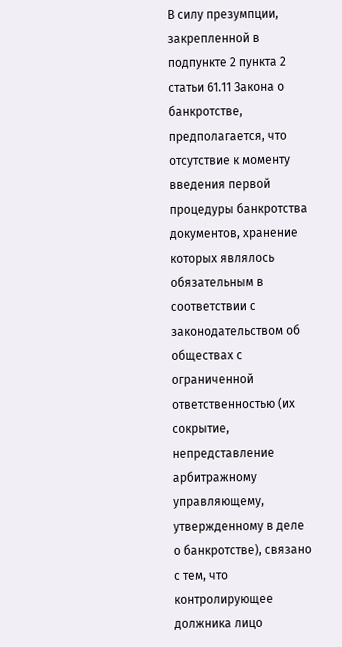В силу презумпции, закрепленной в подпункте 2 пункта 2 статьи 61.11 Закона о банкротстве, предполагается, что отсутствие к моменту введения первой процедуры банкротства документов, хранение которых являлось обязательным в соответствии с законодательством об обществах с ограниченной ответственностью (их сокрытие, непредставление арбитражному управляющему, утвержденному в деле о банкротстве), связано с тем, что контролирующее должника лицо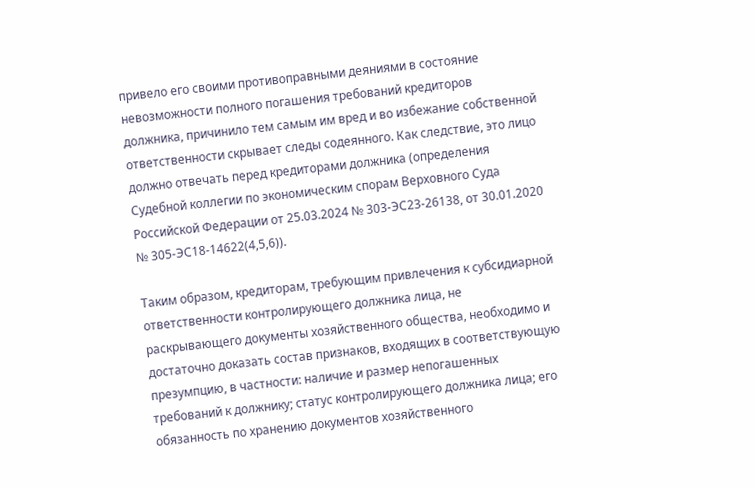привело его своими противоправными деяниями в состояние невозможности полного погашения требований кредиторов должника, причинило тем самым им вред и во избежание собственной ответственности скрывает следы содеянного. Как следствие, это лицо должно отвечать перед кредиторами должника (определения Судебной коллегии по экономическим спорам Верховного Суда Российской Федерации от 25.03.2024 № 303-ЭС23-26138, от 30.01.2020 № 305-ЭС18-14622(4,5,6)).

Таким образом, кредиторам, требующим привлечения к субсидиарной ответственности контролирующего должника лица, не раскрывающего документы хозяйственного общества, необходимо и достаточно доказать состав признаков, входящих в соответствующую презумпцию, в частности: наличие и размер непогашенных требований к должнику; статус контролирующего должника лица; его обязанность по хранению документов хозяйственного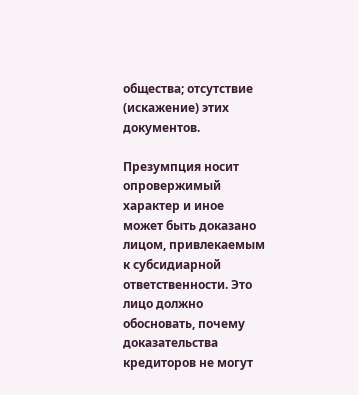общества; отсутствие (искажение) этих документов.

Презумпция носит опровержимый характер и иное может быть доказано лицом, привлекаемым к субсидиарной ответственности. Это лицо должно обосновать, почему доказательства кредиторов не могут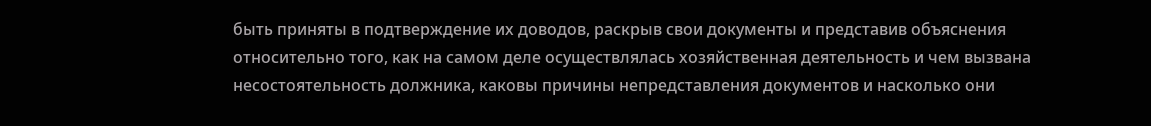быть приняты в подтверждение их доводов, раскрыв свои документы и представив объяснения относительно того, как на самом деле осуществлялась хозяйственная деятельность и чем вызвана несостоятельность должника, каковы причины непредставления документов и насколько они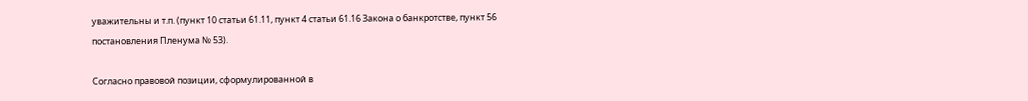уважительны и т.п. (пункт 10 статьи 61.11, пункт 4 статьи 61.16 Закона о банкротстве, пункт 56 постановления Пленума № 53).

Согласно правовой позиции, сформулированной в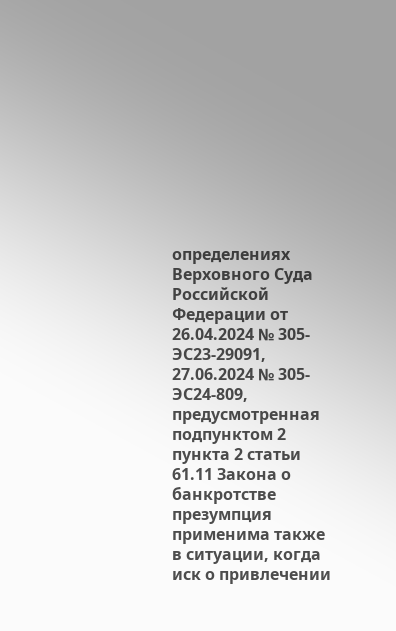определениях Верховного Суда Российской Федерации от 26.04.2024 № 305-ЭС23-29091, 27.06.2024 № 305-ЭС24-809, предусмотренная подпунктом 2 пункта 2 статьи 61.11 Закона о банкротстве презумпция применима также в ситуации, когда иск о привлечении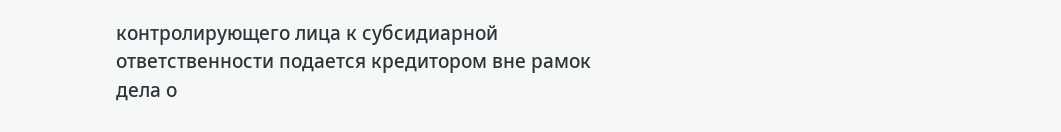контролирующего лица к субсидиарной ответственности подается кредитором вне рамок дела о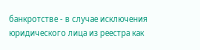банкротстве - в случае исключения юридического лица из реестра как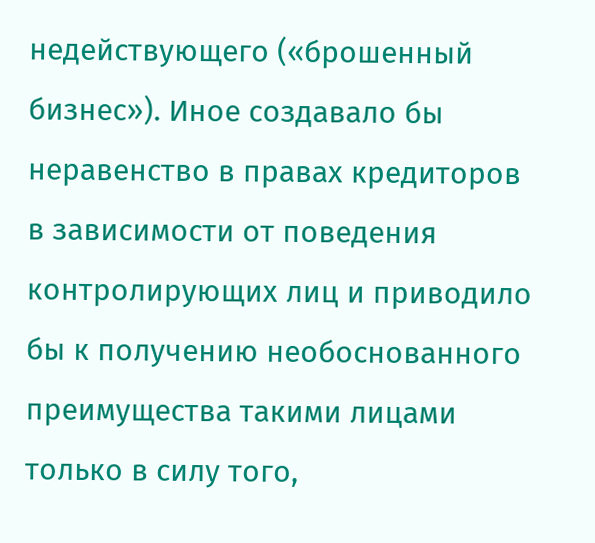недействующего («брошенный бизнес»). Иное создавало бы неравенство в правах кредиторов в зависимости от поведения контролирующих лиц и приводило бы к получению необоснованного преимущества такими лицами только в силу того,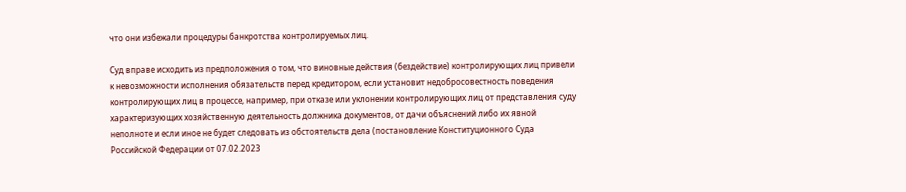что они избежали процедуры банкротства контролируемых лиц.

Суд вправе исходить из предположения о том, что виновные действия (бездействие) контролирующих лиц привели к невозможности исполнения обязательств перед кредитором, если установит недобросовестность поведения контролирующих лиц в процессе, например, при отказе или уклонении контролирующих лиц от представления суду характеризующих хозяйственную деятельность должника документов, от дачи объяснений либо их явной неполноте и если иное не будет следовать из обстоятельств дела (постановление Конституционного Суда Российской Федерации от 07.02.2023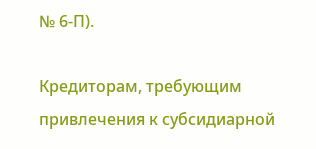№ 6-П).

Кредиторам, требующим привлечения к субсидиарной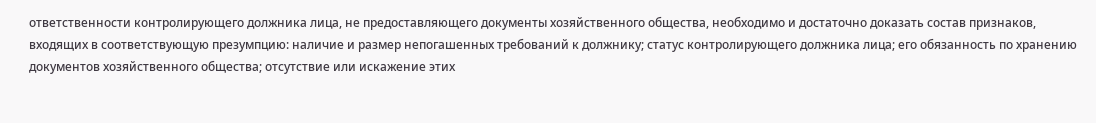ответственности контролирующего должника лица, не предоставляющего документы хозяйственного общества, необходимо и достаточно доказать состав признаков, входящих в соответствующую презумпцию: наличие и размер непогашенных требований к должнику; статус контролирующего должника лица; его обязанность по хранению документов хозяйственного общества; отсутствие или искажение этих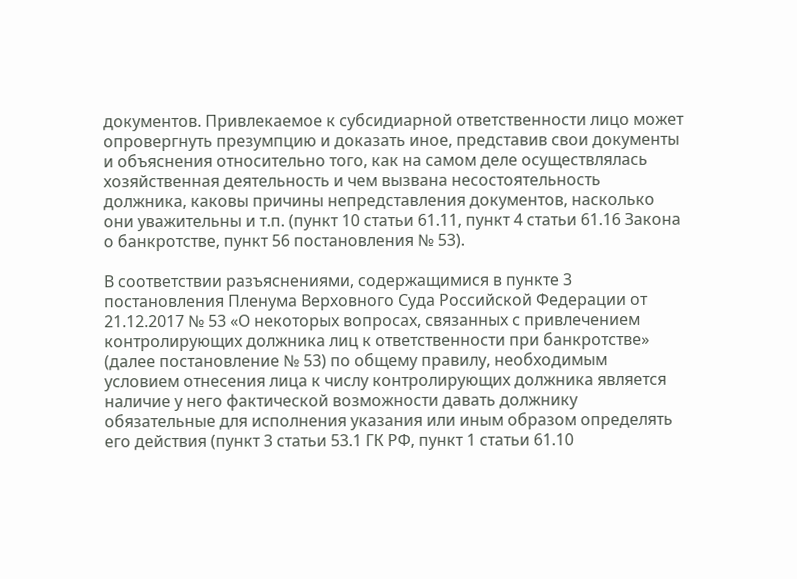документов. Привлекаемое к субсидиарной ответственности лицо может опровергнуть презумпцию и доказать иное, представив свои документы и объяснения относительно того, как на самом деле осуществлялась хозяйственная деятельность и чем вызвана несостоятельность должника, каковы причины непредставления документов, насколько они уважительны и т.п. (пункт 10 статьи 61.11, пункт 4 статьи 61.16 Закона о банкротстве, пункт 56 постановления № 53).

В соответствии разъяснениями, содержащимися в пункте 3 постановления Пленума Верховного Суда Российской Федерации от 21.12.2017 № 53 «О некоторых вопросах, связанных с привлечением контролирующих должника лиц к ответственности при банкротстве» (далее постановление № 53) по общему правилу, необходимым условием отнесения лица к числу контролирующих должника является наличие у него фактической возможности давать должнику обязательные для исполнения указания или иным образом определять его действия (пункт 3 статьи 53.1 ГК РФ, пункт 1 статьи 61.10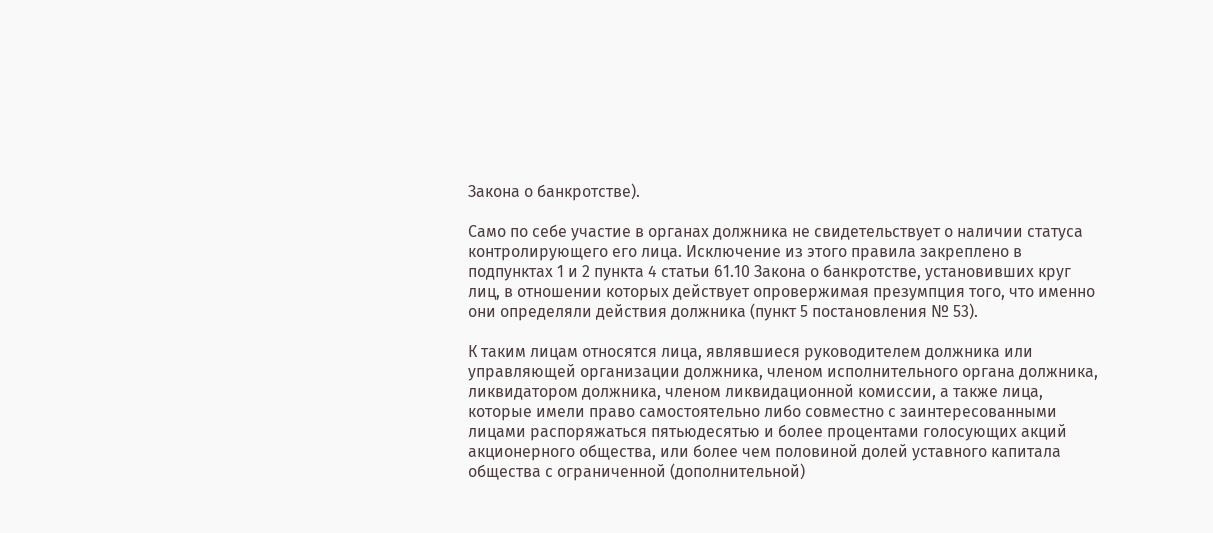Закона о банкротстве).

Само по себе участие в органах должника не свидетельствует о наличии статуса контролирующего его лица. Исключение из этого правила закреплено в подпунктах 1 и 2 пункта 4 статьи 61.10 Закона о банкротстве, установивших круг лиц, в отношении которых действует опровержимая презумпция того, что именно они определяли действия должника (пункт 5 постановления № 53).

К таким лицам относятся лица, являвшиеся руководителем должника или управляющей организации должника, членом исполнительного органа должника, ликвидатором должника, членом ликвидационной комиссии, а также лица, которые имели право самостоятельно либо совместно с заинтересованными лицами распоряжаться пятьюдесятью и более процентами голосующих акций акционерного общества, или более чем половиной долей уставного капитала общества с ограниченной (дополнительной)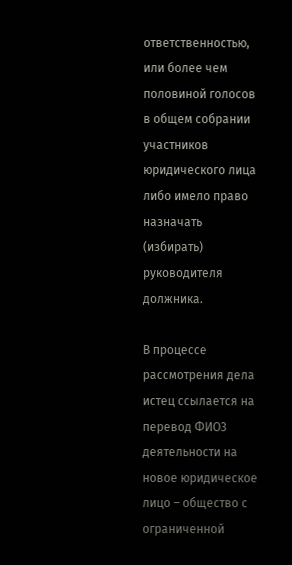ответственностью, или более чем половиной голосов в общем собрании участников юридического лица либо имело право назначать (избирать) руководителя должника.

В процессе рассмотрения дела истец ссылается на перевод ФИО3 деятельности на новое юридическое лицо – общество с ограниченной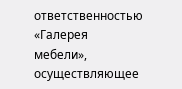ответственностью «Галерея мебели», осуществляющее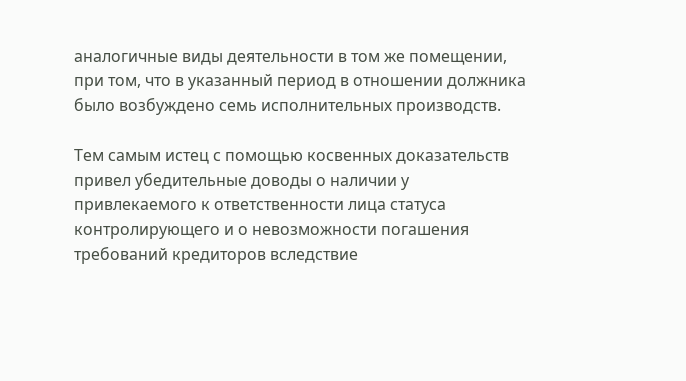аналогичные виды деятельности в том же помещении, при том, что в указанный период в отношении должника было возбуждено семь исполнительных производств.

Тем самым истец с помощью косвенных доказательств привел убедительные доводы о наличии у привлекаемого к ответственности лица статуса контролирующего и о невозможности погашения требований кредиторов вследствие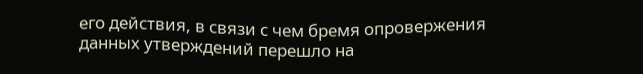его действия, в связи с чем бремя опровержения данных утверждений перешло на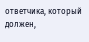ответчика, который должен,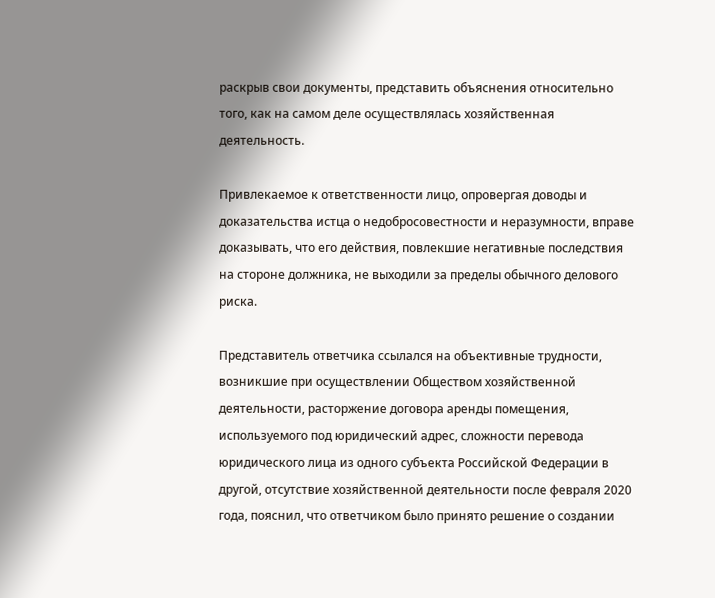раскрыв свои документы, представить объяснения относительно того, как на самом деле осуществлялась хозяйственная деятельность.

Привлекаемое к ответственности лицо, опровергая доводы и доказательства истца о недобросовестности и неразумности, вправе доказывать, что его действия, повлекшие негативные последствия на стороне должника, не выходили за пределы обычного делового риска.

Представитель ответчика ссылался на объективные трудности, возникшие при осуществлении Обществом хозяйственной деятельности, расторжение договора аренды помещения, используемого под юридический адрес, сложности перевода юридического лица из одного субъекта Российской Федерации в другой, отсутствие хозяйственной деятельности после февраля 2020 года, пояснил, что ответчиком было принято решение о создании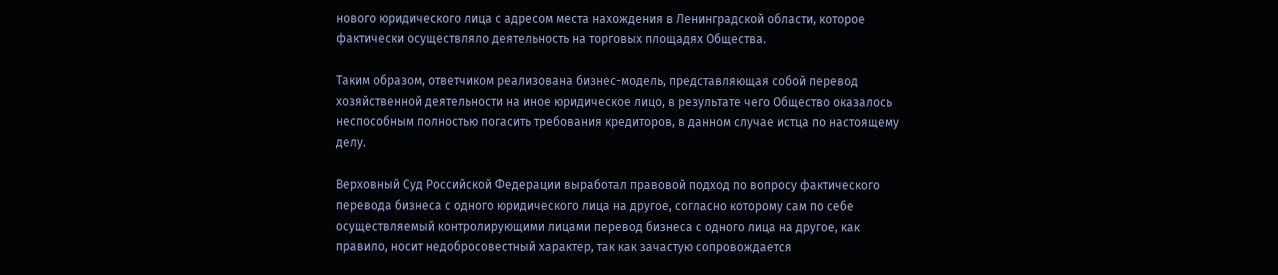нового юридического лица с адресом места нахождения в Ленинградской области, которое фактически осуществляло деятельность на торговых площадях Общества.

Таким образом, ответчиком реализована бизнес-модель, представляющая собой перевод хозяйственной деятельности на иное юридическое лицо, в результате чего Общество оказалось неспособным полностью погасить требования кредиторов, в данном случае истца по настоящему делу.

Верховный Суд Российской Федерации выработал правовой подход по вопросу фактического перевода бизнеса с одного юридического лица на другое, согласно которому сам по себе осуществляемый контролирующими лицами перевод бизнеса с одного лица на другое, как правило, носит недобросовестный характер, так как зачастую сопровождается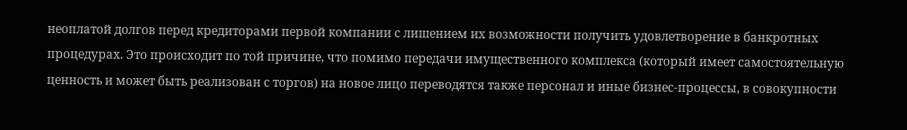неоплатой долгов перед кредиторами первой компании с лишением их возможности получить удовлетворение в банкротных процедурах. Это происходит по той причине, что помимо передачи имущественного комплекса (который имеет самостоятельную ценность и может быть реализован с торгов) на новое лицо переводятся также персонал и иные бизнес-процессы, в совокупности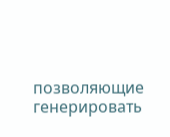позволяющие генерировать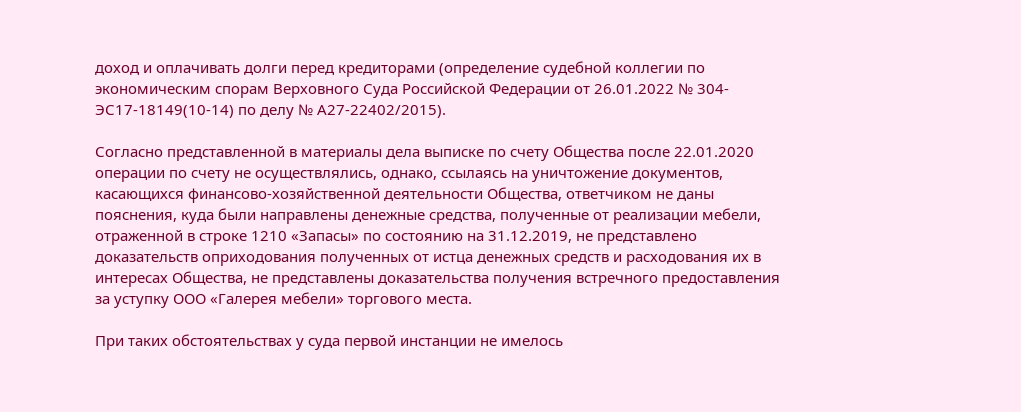доход и оплачивать долги перед кредиторами (определение судебной коллегии по экономическим спорам Верховного Суда Российской Федерации от 26.01.2022 № 304-ЭС17-18149(10-14) по делу № А27-22402/2015).

Согласно представленной в материалы дела выписке по счету Общества после 22.01.2020 операции по счету не осуществлялись, однако, ссылаясь на уничтожение документов, касающихся финансово-хозяйственной деятельности Общества, ответчиком не даны пояснения, куда были направлены денежные средства, полученные от реализации мебели, отраженной в строке 1210 «Запасы» по состоянию на 31.12.2019, не представлено доказательств оприходования полученных от истца денежных средств и расходования их в интересах Общества, не представлены доказательства получения встречного предоставления за уступку ООО «Галерея мебели» торгового места.

При таких обстоятельствах у суда первой инстанции не имелось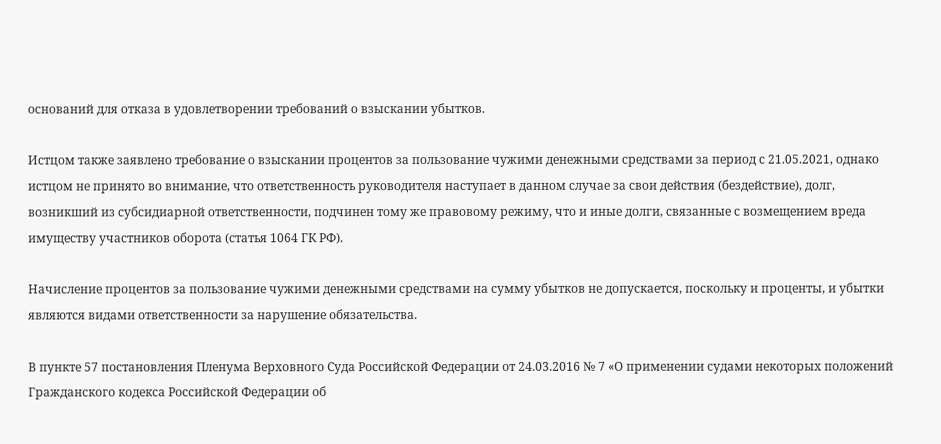оснований для отказа в удовлетворении требований о взыскании убытков.

Истцом также заявлено требование о взыскании процентов за пользование чужими денежными средствами за период с 21.05.2021, однако истцом не принято во внимание, что ответственность руководителя наступает в данном случае за свои действия (бездействие), долг, возникший из субсидиарной ответственности, подчинен тому же правовому режиму, что и иные долги, связанные с возмещением вреда имуществу участников оборота (статья 1064 ГК РФ).

Начисление процентов за пользование чужими денежными средствами на сумму убытков не допускается, поскольку и проценты, и убытки являются видами ответственности за нарушение обязательства.

В пункте 57 постановления Пленума Верховного Суда Российской Федерации от 24.03.2016 № 7 «О применении судами некоторых положений Гражданского кодекса Российской Федерации об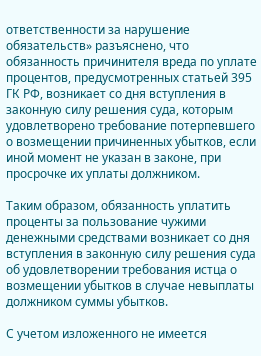ответственности за нарушение обязательств» разъяснено, что обязанность причинителя вреда по уплате процентов, предусмотренных статьей 395 ГК РФ, возникает со дня вступления в законную силу решения суда, которым удовлетворено требование потерпевшего о возмещении причиненных убытков, если иной момент не указан в законе, при просрочке их уплаты должником.

Таким образом, обязанность уплатить проценты за пользование чужими денежными средствами возникает со дня вступления в законную силу решения суда об удовлетворении требования истца о возмещении убытков в случае невыплаты должником суммы убытков.

С учетом изложенного не имеется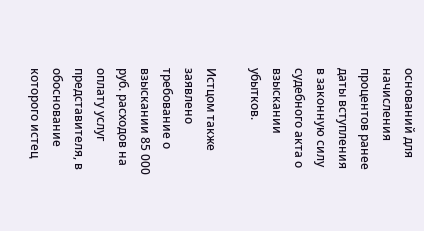оснований для начисления процентов ранее даты вступления в законную силу судебного акта о взыскании убытков.

Истцом также заявлено требование о взыскании 85 000 руб. расходов на оплату услуг представителя, в обоснование которого истец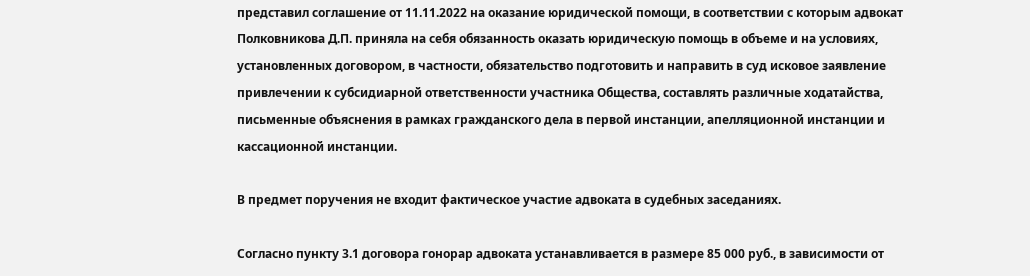представил соглашение от 11.11.2022 на оказание юридической помощи, в соответствии с которым адвокат Полковникова Д.П. приняла на себя обязанность оказать юридическую помощь в объеме и на условиях, установленных договором, в частности, обязательство подготовить и направить в суд исковое заявление привлечении к субсидиарной ответственности участника Общества, составлять различные ходатайства, письменные объяснения в рамках гражданского дела в первой инстанции, апелляционной инстанции и кассационной инстанции.

В предмет поручения не входит фактическое участие адвоката в судебных заседаниях.

Согласно пункту 3.1 договора гонорар адвоката устанавливается в размере 85 000 руб., в зависимости от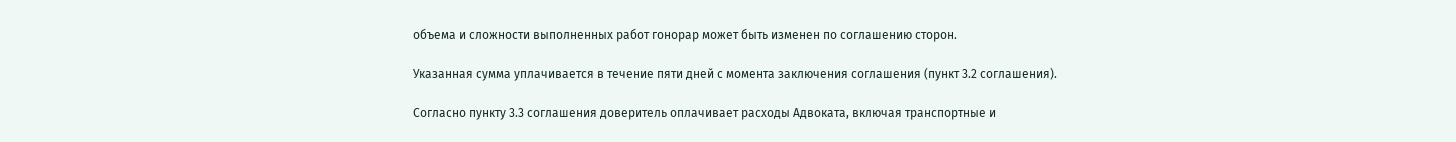объема и сложности выполненных работ гонорар может быть изменен по соглашению сторон.

Указанная сумма уплачивается в течение пяти дней с момента заключения соглашения (пункт 3.2 соглашения).

Согласно пункту 3.3 соглашения доверитель оплачивает расходы Адвоката, включая транспортные и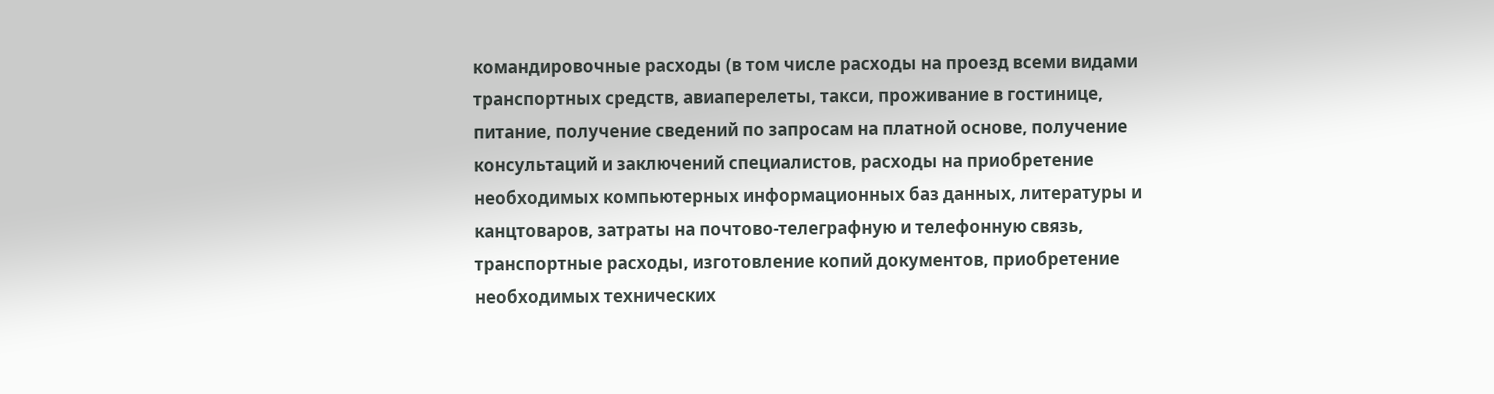командировочные расходы (в том числе расходы на проезд всеми видами транспортных средств, авиаперелеты, такси, проживание в гостинице, питание, получение сведений по запросам на платной основе, получение консультаций и заключений специалистов, расходы на приобретение необходимых компьютерных информационных баз данных, литературы и канцтоваров, затраты на почтово-телеграфную и телефонную связь, транспортные расходы, изготовление копий документов, приобретение необходимых технических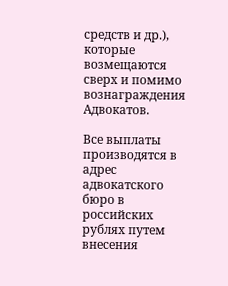средств и др.), которые возмещаются сверх и помимо вознаграждения Адвокатов.

Все выплаты производятся в адрес адвокатского бюро в российских рублях путем внесения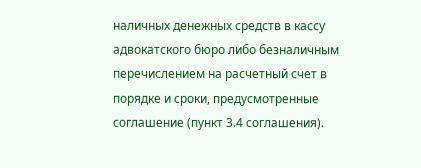наличных денежных средств в кассу адвокатского бюро либо безналичным перечислением на расчетный счет в порядке и сроки, предусмотренные соглашение (пункт 3.4 соглашения).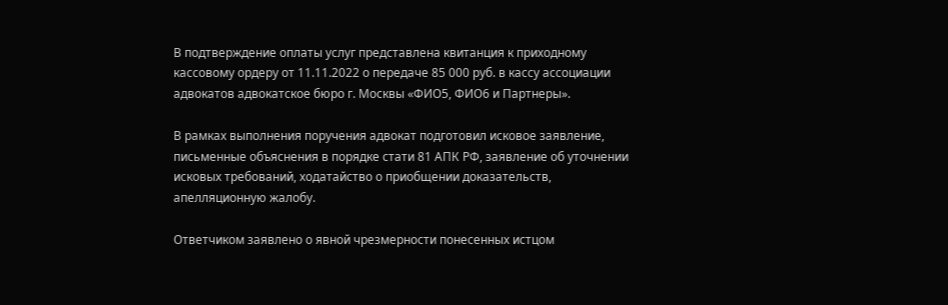В подтверждение оплаты услуг представлена квитанция к приходному кассовому ордеру от 11.11.2022 о передаче 85 000 руб. в кассу ассоциации адвокатов адвокатское бюро г. Москвы «ФИО5, ФИО6 и Партнеры».

В рамках выполнения поручения адвокат подготовил исковое заявление, письменные объяснения в порядке стати 81 АПК РФ, заявление об уточнении исковых требований, ходатайство о приобщении доказательств, апелляционную жалобу.

Ответчиком заявлено о явной чрезмерности понесенных истцом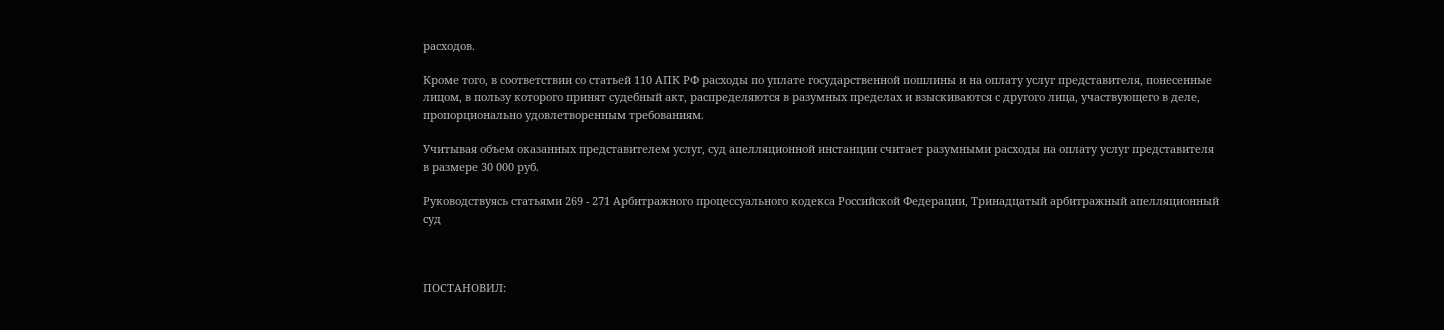расходов.

Кроме того, в соответствии со статьей 110 АПК РФ расходы по уплате государственной пошлины и на оплату услуг представителя, понесенные лицом, в пользу которого принят судебный акт, распределяются в разумных пределах и взыскиваются с другого лица, участвующего в деле, пропорционально удовлетворенным требованиям.

Учитывая объем оказанных представителем услуг, суд апелляционной инстанции считает разумными расходы на оплату услуг представителя в размере 30 000 руб.

Руководствуясь статьями 269 - 271 Арбитражного процессуального кодекса Российской Федерации, Тринадцатый арбитражный апелляционный суд



ПОСТАНОВИЛ: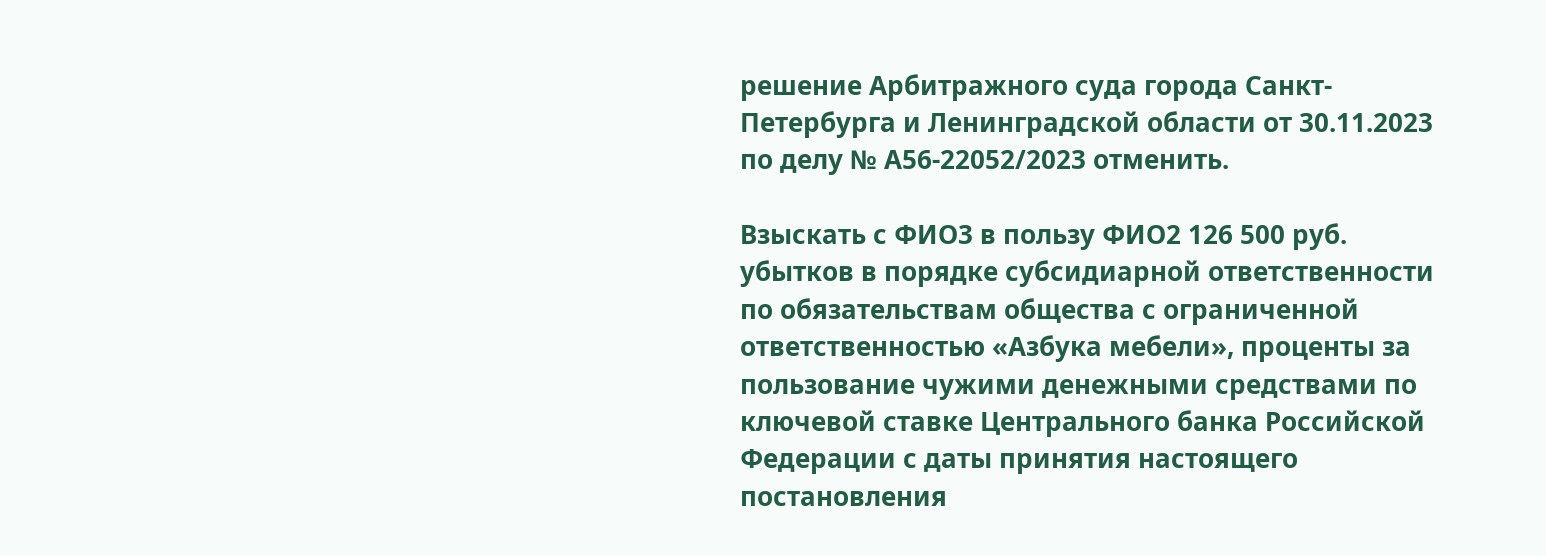решение Арбитражного суда города Санкт-Петербурга и Ленинградской области от 30.11.2023 по делу № А56-22052/2023 отменить.

Взыскать с ФИО3 в пользу ФИО2 126 500 руб. убытков в порядке субсидиарной ответственности по обязательствам общества с ограниченной ответственностью «Азбука мебели», проценты за пользование чужими денежными средствами по ключевой ставке Центрального банка Российской Федерации с даты принятия настоящего постановления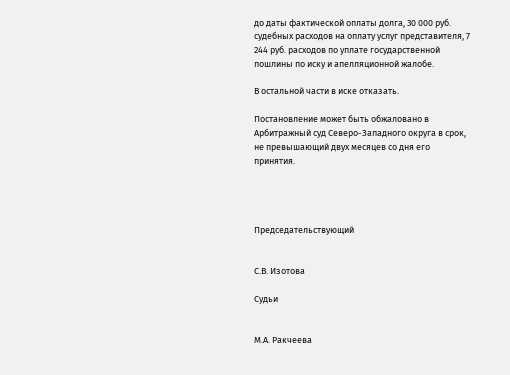до даты фактической оплаты долга, 30 000 руб. судебных расходов на оплату услуг представителя, 7 244 руб. расходов по уплате государственной пошлины по иску и апелляционной жалобе.

В остальной части в иске отказать.

Постановление может быть обжаловано в Арбитражный суд Северо-Западного округа в срок, не превышающий двух месяцев со дня его принятия.




Председательствующий


С.В. Изотова

Судьи


М.А. Ракчеева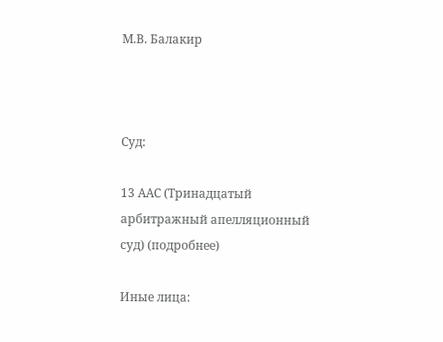М.В. Балакир



Суд:

13 ААС (Тринадцатый арбитражный апелляционный суд) (подробнее)

Иные лица: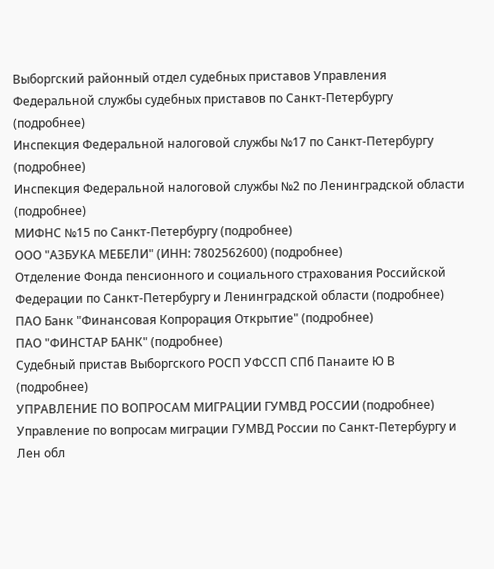Выборгский районный отдел судебных приставов Управления Федеральной службы судебных приставов по Санкт-Петербургу (подробнее)
Инспекция Федеральной налоговой службы №17 по Санкт-Петербургу (подробнее)
Инспекция Федеральной налоговой службы №2 по Ленинградской области (подробнее)
МИФНС №15 по Санкт-Петербургу (подробнее)
ООО "АЗБУКА МЕБЕЛИ" (ИНН: 7802562600) (подробнее)
Отделение Фонда пенсионного и социального страхования Российской Федерации по Санкт-Петербургу и Ленинградской области (подробнее)
ПАО Банк "Финансовая Копрорация Открытие" (подробнее)
ПАО "ФИНСТАР БАНК" (подробнее)
Судебный пристав Выборгского РОСП УФССП СПб Панаите Ю В (подробнее)
УПРАВЛЕНИЕ ПО ВОПРОСАМ МИГРАЦИИ ГУМВД РОССИИ (подробнее)
Управление по вопросам миграции ГУМВД России по Санкт-Петербургу и Лен обл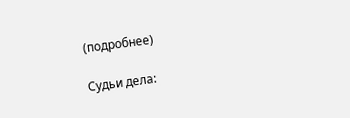(подробнее)

Судьи дела: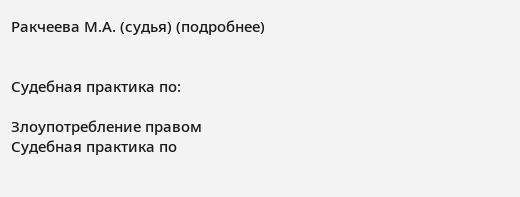Ракчеева М.А. (судья) (подробнее)


Судебная практика по:

Злоупотребление правом
Судебная практика по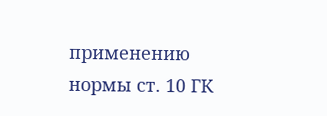применению нормы ст. 10 ГК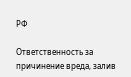РФ

Ответственность за причинение вреда, залив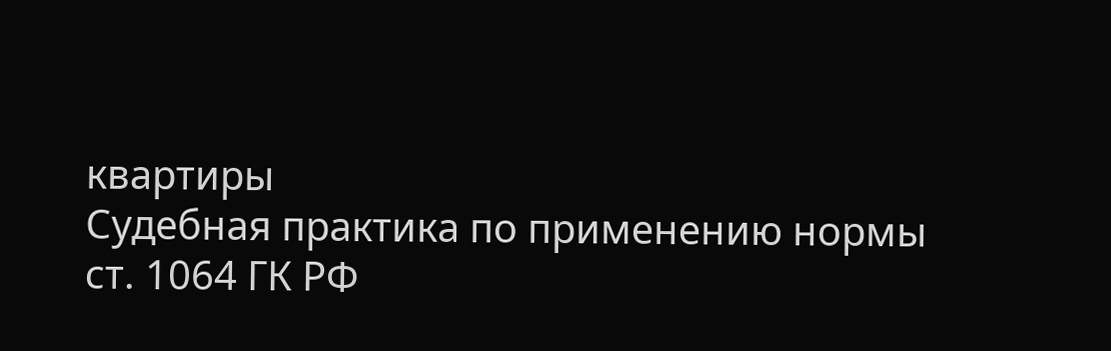квартиры
Судебная практика по применению нормы ст. 1064 ГК РФ